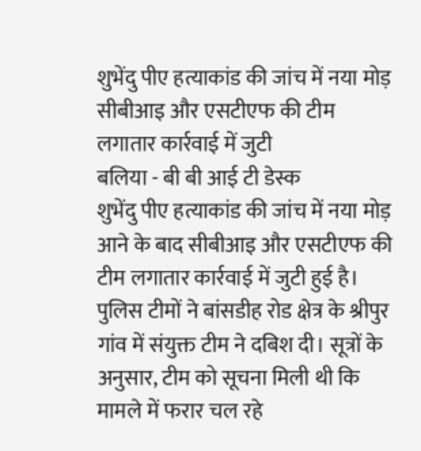शुभेंदु पीए हत्याकांड की जांच में नया मोड़
सीबीआइ और एसटीएफ की टीम लगातार कार्रवाई में जुटी
बलिया - बी बी आई टी डेस्क
शुभेंदु पीए हत्याकांड की जांच में नया मोड़ आने के बाद सीबीआइ और एसटीएफ की टीम लगातार कार्रवाई में जुटी हुई है। पुलिस टीमों ने बांसडीह रोड क्षेत्र के श्रीपुर गांव में संयुक्त टीम ने दबिश दी। सूत्रों के अनुसार, टीम को सूचना मिली थी कि मामले में फरार चल रहे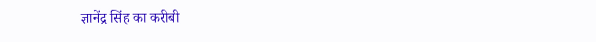ज्ञानेंद्र सिंह का करीबी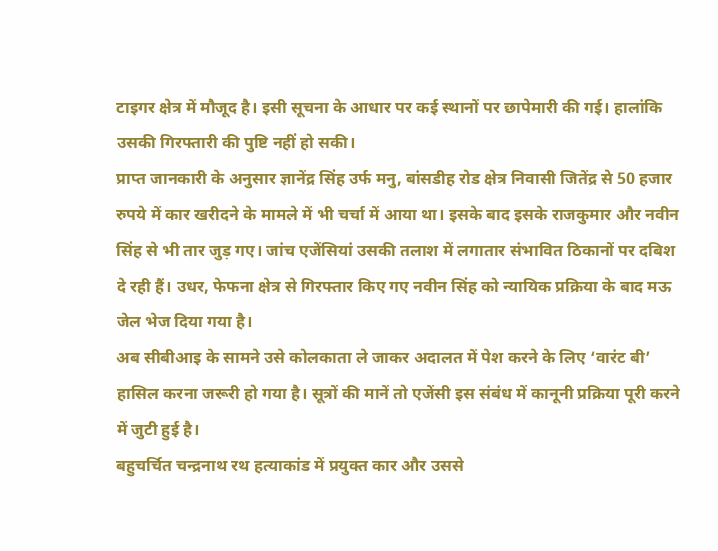टाइगर क्षेत्र में मौजूद है। इसी सूचना के आधार पर कई स्थानों पर छापेमारी की गई। हालांकि उसकी गिरफ्तारी की पुष्टि नहीं हो सकी।
प्राप्त जानकारी के अनुसार ज्ञानेंद्र सिंह उर्फ मनु, बांसडीह रोड क्षेत्र निवासी जितेंद्र से 50 हजार रुपये में कार खरीदने के मामले में भी चर्चा में आया था। इसके बाद इसके राजकुमार और नवीन सिंह से भी तार जुड़ गए। जांच एजेंसियां उसकी तलाश में लगातार संभावित ठिकानों पर दबिश दे रही हैं। उधर, फेफना क्षेत्र से गिरफ्तार किए गए नवीन सिंह को न्यायिक प्रक्रिया के बाद मऊ जेल भेज दिया गया है।
अब सीबीआइ के सामने उसे कोलकाता ले जाकर अदालत में पेश करने के लिए ‘वारंट बी’ हासिल करना जरूरी हो गया है। सूत्रों की मानें तो एजेंसी इस संबंध में कानूनी प्रक्रिया पूरी करने में जुटी हुई है।
बहुचर्चित चन्द्रनाथ रथ हत्याकांड में प्रयुक्त कार और उससे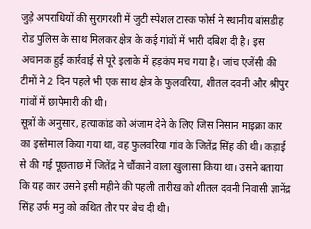जुड़े अपराधियों की सुरागरशी में जुटी स्पेशल टास्क फोर्स ने स्थानीय बांसडीह रोड पुलिस के साथ मिलकर क्षेत्र के कई गांवों में भारी दबिश दी है। इस अचानक हुई कार्रवाई से पूरे इलाके में हड़कंप मच गया है। जांच एजेंसी की टीमों ने 2 दिन पहले भी एक साथ क्षेत्र के फुलवरिया, शीतल दवनी और श्रीपुर गांवों में छापेमारी की थी।
सूत्रों के अनुसार, हत्याकांड को अंजाम देने के लिए जिस निसान माइक्रा कार का इस्तेमाल किया गया था, वह फुलवरिया गांव के जितेंद्र सिंह की थी। कड़ाई से की गई पूछताछ में जितेंद्र ने चौंकाने वाला खुलासा किया था। उसने बताया कि यह कार उसने इसी महीने की पहली तारीख को शीतल दवनी निवासी ज्ञानेंद्र सिंह उर्फ मनु को कथित तौर पर बेच दी थी।